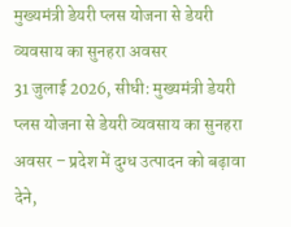मुख्यमंत्री डेयरी प्लस योजना से डेयरी व्यवसाय का सुनहरा अवसर
31 जुलाई 2026, सीधी: मुख्यमंत्री डेयरी प्लस योजना से डेयरी व्यवसाय का सुनहरा अवसर – प्रदेश में दुग्ध उत्पादन को बढ़ावा देने,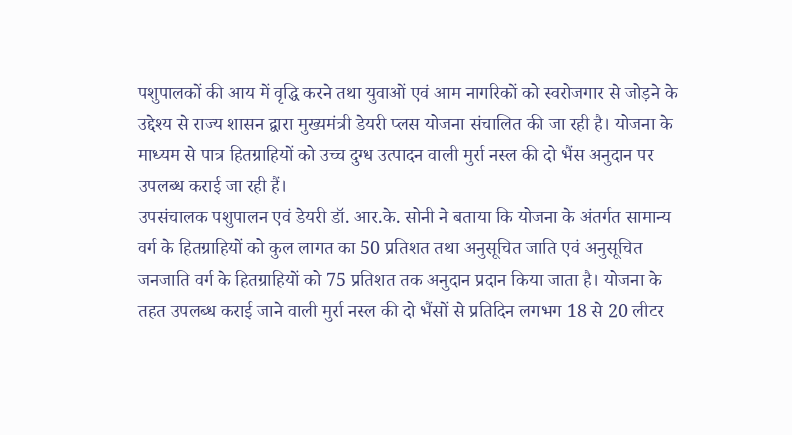पशुपालकों की आय में वृद्धि करने तथा युवाओं एवं आम नागरिकों को स्वरोजगार से जोड़ने के उद्देश्य से राज्य शासन द्वारा मुख्यमंत्री डेयरी प्लस योजना संचालित की जा रही है। योजना के माध्यम से पात्र हितग्राहियों को उच्च दुग्ध उत्पादन वाली मुर्रा नस्ल की दो भैंस अनुदान पर उपलब्ध कराई जा रही हैं।
उपसंचालक पशुपालन एवं डेयरी डॉ. आर.के. सोनी ने बताया कि योजना के अंतर्गत सामान्य वर्ग के हितग्राहियों को कुल लागत का 50 प्रतिशत तथा अनुसूचित जाति एवं अनुसूचित जनजाति वर्ग के हितग्राहियों को 75 प्रतिशत तक अनुदान प्रदान किया जाता है। योजना के तहत उपलब्ध कराई जाने वाली मुर्रा नस्ल की दो भैंसों से प्रतिदिन लगभग 18 से 20 लीटर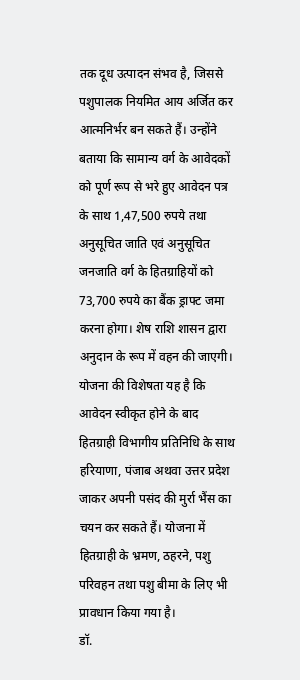तक दूध उत्पादन संभव है, जिससे पशुपालक नियमित आय अर्जित कर आत्मनिर्भर बन सकते हैं। उन्होंने बताया कि सामान्य वर्ग के आवेदकों को पूर्ण रूप से भरे हुए आवेदन पत्र के साथ 1,47,500 रुपये तथा अनुसूचित जाति एवं अनुसूचित जनजाति वर्ग के हितग्राहियों को 73,700 रुपये का बैंक ड्राफ्ट जमा करना होगा। शेष राशि शासन द्वारा अनुदान के रूप में वहन की जाएगी। योजना की विशेषता यह है कि आवेदन स्वीकृत होने के बाद हितग्राही विभागीय प्रतिनिधि के साथ हरियाणा, पंजाब अथवा उत्तर प्रदेश जाकर अपनी पसंद की मुर्रा भैंस का चयन कर सकते हैं। योजना में हितग्राही के भ्रमण, ठहरने, पशु परिवहन तथा पशु बीमा के लिए भी प्रावधान किया गया है।
डॉ.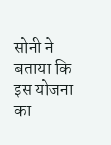सोनी ने बताया कि इस योजना का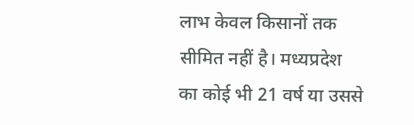लाभ केवल किसानों तक सीमित नहीं है। मध्यप्रदेश का कोई भी 21 वर्ष या उससे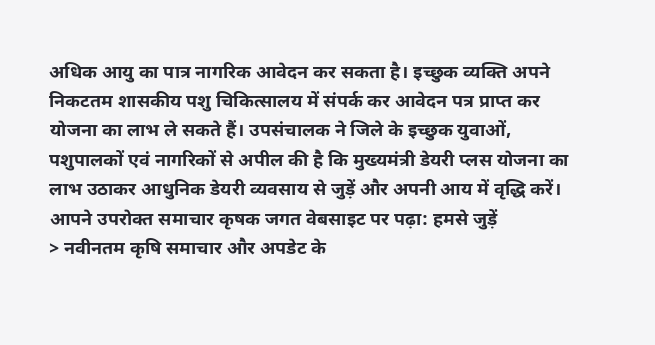अधिक आयु का पात्र नागरिक आवेदन कर सकता है। इच्छुक व्यक्ति अपने निकटतम शासकीय पशु चिकित्सालय में संपर्क कर आवेदन पत्र प्राप्त कर योजना का लाभ ले सकते हैं। उपसंचालक ने जिले के इच्छुक युवाओं, पशुपालकों एवं नागरिकों से अपील की है कि मुख्यमंत्री डेयरी प्लस योजना का लाभ उठाकर आधुनिक डेयरी व्यवसाय से जुड़ें और अपनी आय में वृद्धि करें।
आपने उपरोक्त समाचार कृषक जगत वेबसाइट पर पढ़ा: हमसे जुड़ें
> नवीनतम कृषि समाचार और अपडेट के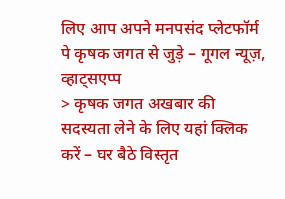लिए आप अपने मनपसंद प्लेटफॉर्म पे कृषक जगत से जुड़े – गूगल न्यूज़, व्हाट्सएप्प
> कृषक जगत अखबार की सदस्यता लेने के लिए यहां क्लिक करें – घर बैठे विस्तृत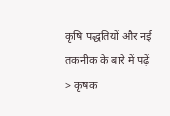कृषि पद्धतियों और नई तकनीक के बारे में पढ़ें
> कृषक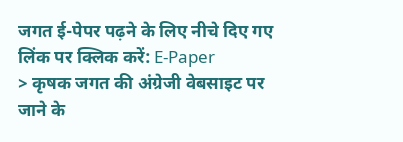जगत ई-पेपर पढ़ने के लिए नीचे दिए गए लिंक पर क्लिक करें: E-Paper
> कृषक जगत की अंग्रेजी वेबसाइट पर जाने के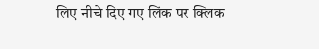लिए नीचे दिए गए लिंक पर क्लिक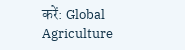करें: Global Agriculture